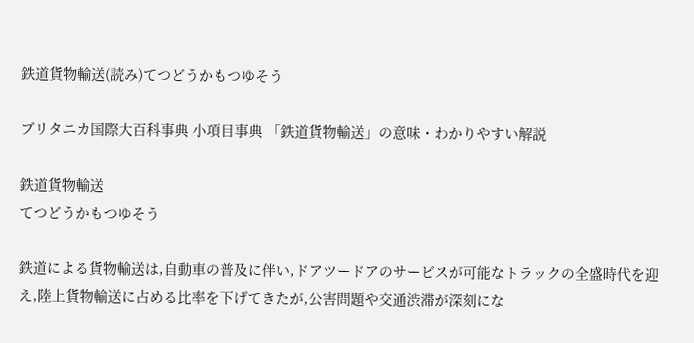鉄道貨物輸送(読み)てつどうかもつゆそう

ブリタニカ国際大百科事典 小項目事典 「鉄道貨物輸送」の意味・わかりやすい解説

鉄道貨物輸送
てつどうかもつゆそう

鉄道による貨物輸送は,自動車の普及に伴い,ドアツードアのサービスが可能なトラックの全盛時代を迎え,陸上貨物輸送に占める比率を下げてきたが,公害問題や交通渋滞が深刻にな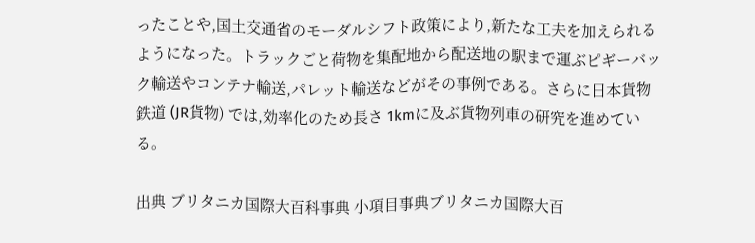ったことや,国土交通省のモーダルシフト政策により,新たな工夫を加えられるようになった。トラックごと荷物を集配地から配送地の駅まで運ぶピギーバック輸送やコンテナ輸送,パレット輸送などがその事例である。さらに日本貨物鉄道 (JR貨物) では,効率化のため長さ 1kmに及ぶ貨物列車の研究を進めている。

出典 ブリタニカ国際大百科事典 小項目事典ブリタニカ国際大百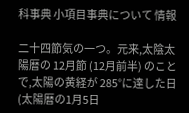科事典 小項目事典について 情報

二十四節気の一つ。元来,太陰太陽暦の 12月節 (12月前半) のことで,太陽の黄経が 285°に達した日 (太陽暦の1月5日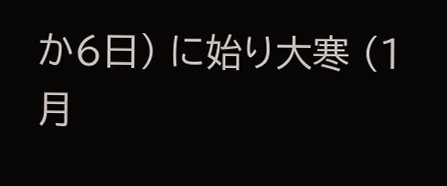か6日) に始り大寒 (1月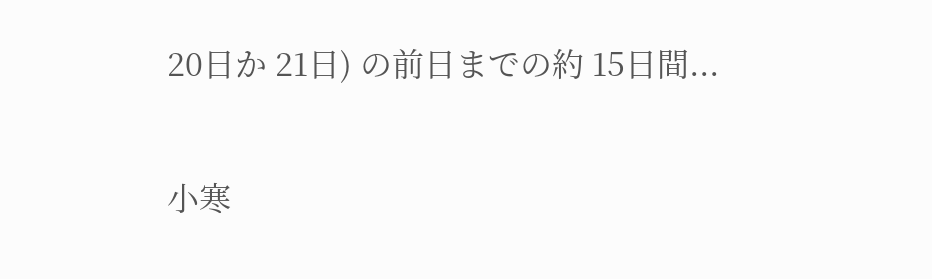20日か 21日) の前日までの約 15日間...

小寒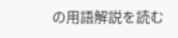の用語解説を読む